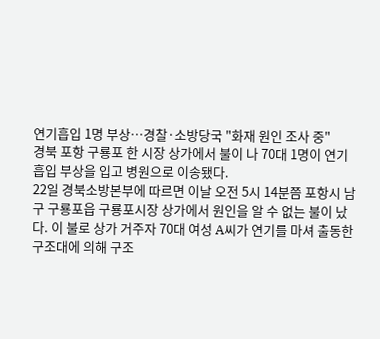연기흡입 1명 부상…경찰·소방당국 "화재 원인 조사 중"
경북 포항 구룡포 한 시장 상가에서 불이 나 70대 1명이 연기흡입 부상을 입고 병원으로 이송됐다.
22일 경북소방본부에 따르면 이날 오전 5시 14분쯤 포항시 남구 구룡포읍 구룡포시장 상가에서 원인을 알 수 없는 불이 났다. 이 불로 상가 거주자 70대 여성 A씨가 연기를 마셔 출동한 구조대에 의해 구조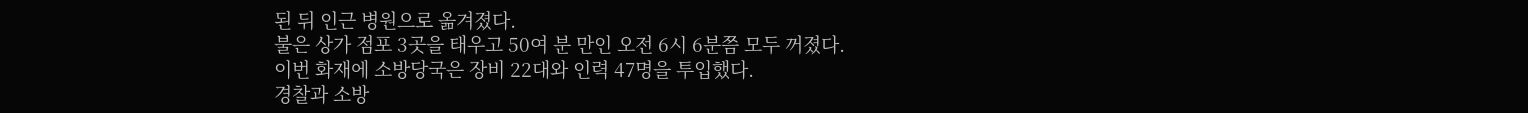된 뒤 인근 병원으로 옮겨졌다.
불은 상가 점포 3곳을 태우고 50여 분 만인 오전 6시 6분쯤 모두 꺼졌다.
이번 화재에 소방당국은 장비 22대와 인력 47명을 투입했다.
경찰과 소방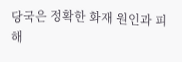당국은 정확한 화재 원인과 피해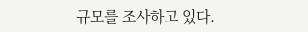규모를 조사하고 있다.